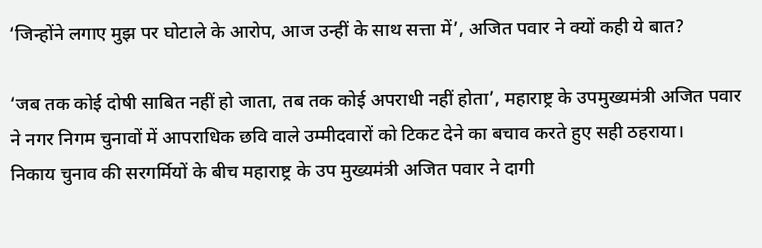‘जिन्होंने लगाए मुझ पर घोटाले के आरोप, आज उन्हीं के साथ सत्ता में’, अजित पवार ने क्यों कही ये बात?

‘जब तक कोई दोषी साबित नहीं हो जाता, तब तक कोई अपराधी नहीं होता’, महाराष्ट्र के उपमुख्यमंत्री अजित पवार ने नगर निगम चुनावों में आपराधिक छवि वाले उम्मीदवारों को टिकट देने का बचाव करते हुए सही ठहराया।
निकाय चुनाव की सरगर्मियों के बीच महाराष्ट्र के उप मुख्यमंत्री अजित पवार ने दागी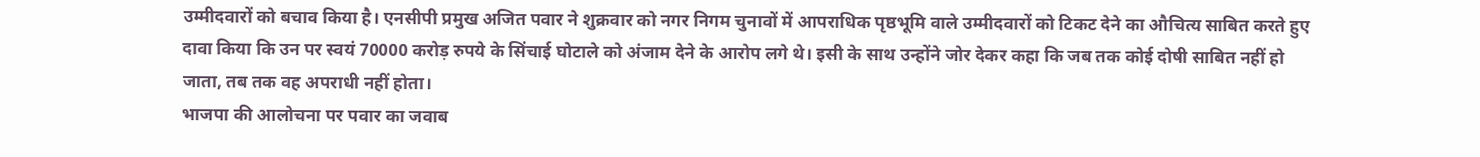उम्मीदवारों को बचाव किया है। एनसीपी प्रमुख अजित पवार ने शुक्रवार को नगर निगम चुनावों में आपराधिक पृष्ठभूमि वाले उम्मीदवारों को टिकट देने का औचित्य साबित करते हुए दावा किया कि उन पर स्वयं 70000 करोड़ रुपये के सिंचाई घोटाले को अंजाम देने के आरोप लगे थे। इसी के साथ उन्होंने जोर देकर कहा कि जब तक कोई दोषी साबित नहीं हो जाता, तब तक वह अपराधी नहीं होता।
भाजपा की आलोचना पर पवार का जवाब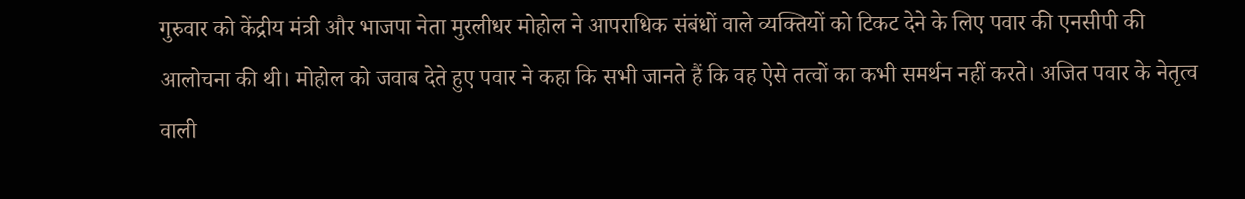गुरुवार को केंद्रीय मंत्री और भाजपा नेता मुरलीधर मोहोल ने आपराधिक संबंधों वाले व्यक्तियों को टिकट देने के लिए पवार की एनसीपी की आलोचना की थी। मोहोल को जवाब देते हुए पवार ने कहा कि सभी जानते हैं कि वह ऐसे तत्वों का कभी समर्थन नहीं करते। अजित पवार के नेतृत्व वाली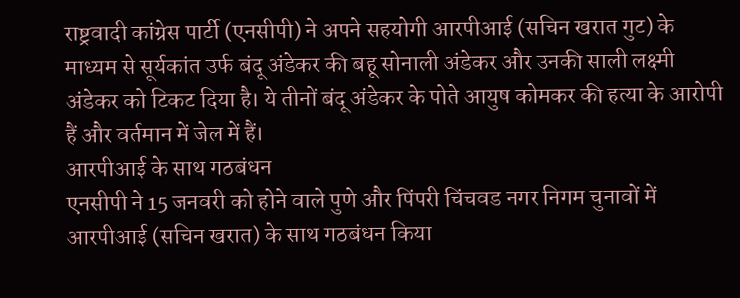राष्ट्रवादी कांग्रेस पार्टी (एनसीपी) ने अपने सहयोगी आरपीआई (सचिन खरात गुट) के माध्यम से सूर्यकांत उर्फ बंदू अंडेकर की बहू सोनाली अंडेकर और उनकी साली लक्ष्मी अंडेकर को टिकट दिया है। ये तीनों बंदू अंडेकर के पोते आयुष कोमकर की हत्या के आरोपी हैं और वर्तमान में जेल में हैं।
आरपीआई के साथ गठबंधन
एनसीपी ने 15 जनवरी को होने वाले पुणे और पिंपरी चिंचवड नगर निगम चुनावों में आरपीआई (सचिन खरात) के साथ गठबंधन किया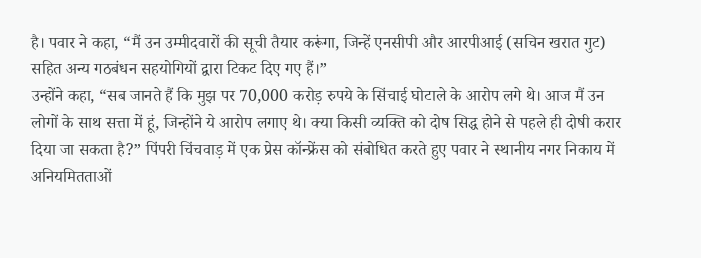है। पवार ने कहा, “मैं उन उम्मीदवारों की सूची तैयार करूंगा, जिन्हें एनसीपी और आरपीआई (सचिन खरात गुट) सहित अन्य गठबंधन सहयोगियों द्वारा टिकट दिए गए हैं।”
उन्होंने कहा, “सब जानते हैं कि मुझ पर 70,000 करोड़ रुपये के सिंचाई घोटाले के आरोप लगे थे। आज मैं उन लोगों के साथ सत्ता में हूं, जिन्होंने ये आरोप लगाए थे। क्या किसी व्यक्ति को दोष सिद्ध होने से पहले ही दोषी करार दिया जा सकता है?” पिंपरी चिंचवाड़ में एक प्रेस कॉन्फ्रेंस को संबोधित करते हुए पवार ने स्थानीय नगर निकाय में अनियमितताओं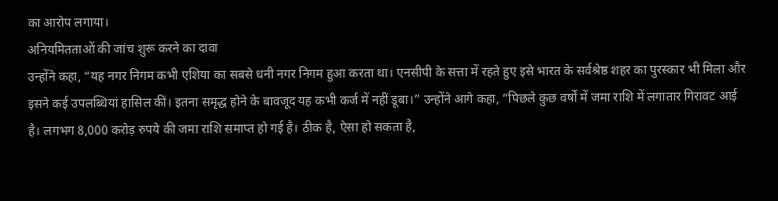का आरोप लगाया।
अनियमितताओं की जांच शुरू करने का दावा
उन्होंने कहा, “यह नगर निगम कभी एशिया का सबसे धनी नगर निगम हुआ करता था। एनसीपी के सत्ता में रहते हुए इसे भारत के सर्वश्रेष्ठ शहर का पुरस्कार भी मिला और इसने कई उपलब्धियां हासिल कीं। इतना समृद्ध होने के बावजूद यह कभी कर्ज में नहीं डूबा।” उन्होंने आगे कहा, “पिछले कुछ वर्षों में जमा राशि में लगातार गिरावट आई है। लगभग 8,000 करोड़ रुपये की जमा राशि समाप्त हो गई है। ठीक है, ऐसा हो सकता है,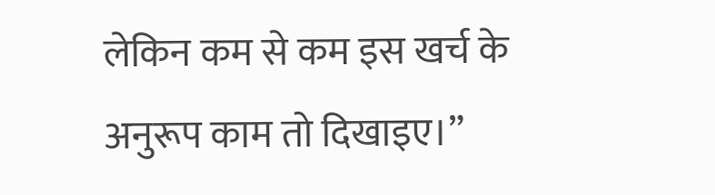लेकिन कम से कम इस खर्च के अनुरूप काम तो दिखाइए।”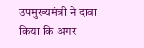उपमुख्यमंत्री ने दावा किया कि अगर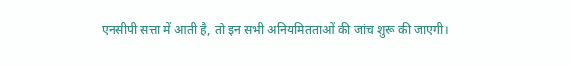एनसीपी सत्ता में आती है, तो इन सभी अनियमितताओं की जांच शुरू की जाएगी।